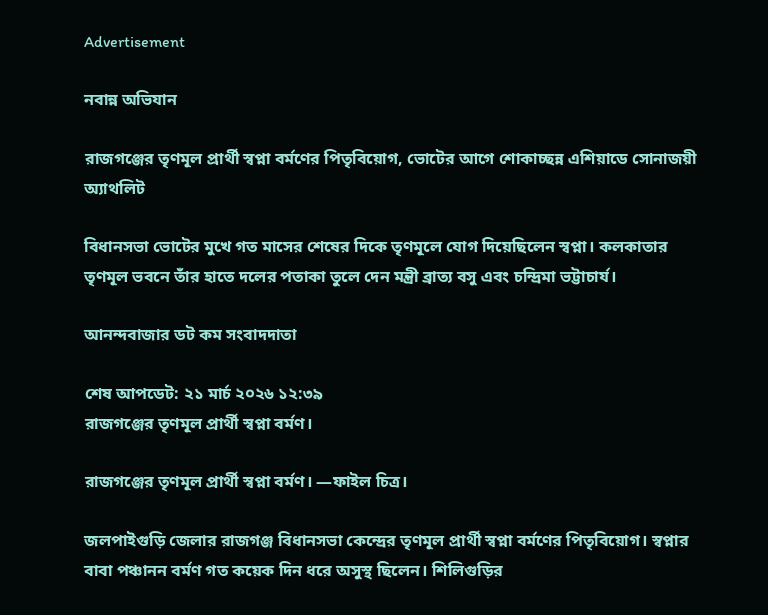Advertisement

নবান্ন অভিযান

রাজগঞ্জের তৃণমূল প্রার্থী স্বপ্না বর্মণের পিতৃবিয়োগ, ভোটের আগে শোকাচ্ছন্ন এশিয়াডে সোনাজয়ী অ্যাথলিট

বিধানসভা ভোটের মুখে গত মাসের শেষের দিকে তৃণমূলে যোগ দিয়েছিলেন স্বপ্না। কলকাতার তৃণমূল ভবনে তাঁর হাতে দলের পতাকা তুলে দেন মন্ত্রী ব্রাত্য বসু এবং চন্দ্রিমা ভট্টাচার্য।

আনন্দবাজার ডট কম সংবাদদাতা

শেষ আপডেট: ২১ মার্চ ২০২৬ ১২:৩৯
রাজগঞ্জের তৃণমূল প্রার্থী স্বপ্না বর্মণ।

রাজগঞ্জের তৃণমূল প্রার্থী স্বপ্না বর্মণ। —ফাইল চিত্র।

জলপাইগুড়ি জেলার রাজগঞ্জ বিধানসভা কেন্দ্রের তৃণমূল প্রার্থী স্বপ্না বর্মণের পিতৃবিয়োগ। স্বপ্নার বাবা পঞ্চানন বর্মণ গত কয়েক দিন ধরে অসুস্থ ছিলেন। শিলিগুড়ির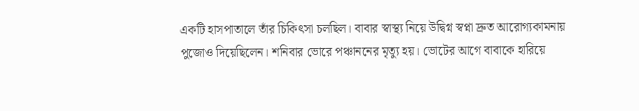একটি হাসপাতালে তাঁর চিকিৎসা চলছিল। বাবার স্বাস্থ্য নিয়ে উদ্বিগ্ন স্বপ্না দ্রুত আরোগ্যকামনায় পুজোও দিয়েছিলেন। শনিবার ভোরে পঞ্চাননের মৃত্যু হয়। ভোটের আগে বাবাকে হারিয়ে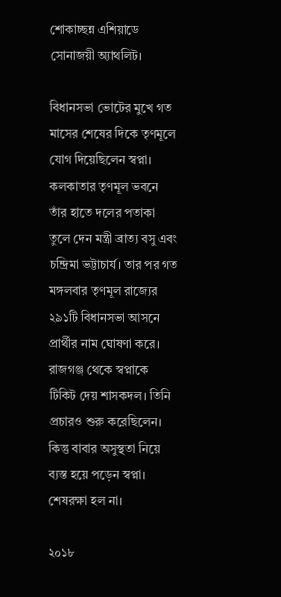শোকাচ্ছন্ন এশিয়াডে সোনাজয়ী অ্যাথলিট।

বিধানসভা ভোটের মুখে গত মাসের শেষের দিকে তৃণমূলে যোগ দিয়েছিলেন স্বপ্না। কলকাতার তৃণমূল ভবনে তাঁর হাতে দলের পতাকা তুলে দেন মন্ত্রী ব্রাত্য বসু এবং চন্দ্রিমা ভট্টাচার্য। তার পর গত মঙ্গলবার তৃণমূল রাজ্যের ২৯১টি বিধানসভা আসনে প্রার্থীর নাম ঘোষণা করে। রাজগঞ্জ থেকে স্বপ্নাকে টিকিট দেয় শাসকদল। তিনি প্রচারও শুরু করেছিলেন। কিন্তু বাবার অসুস্থতা নিয়ে ব্যস্ত হয়ে পড়েন স্বপ্না। শেষরক্ষা হল না।

২০১৮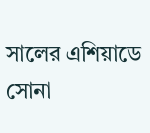সালের এশিয়াডে সোনা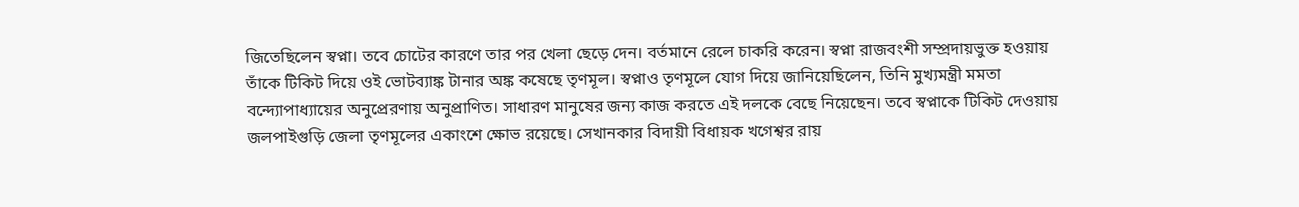জিতেছিলেন স্বপ্না। তবে চোটের কারণে তার পর খেলা ছেড়ে দেন। বর্তমানে রেলে চাকরি করেন। স্বপ্না রাজবংশী সম্প্রদায়ভুক্ত হওয়ায় তাঁকে টিকিট দিয়ে ওই ভোটব্যাঙ্ক টানার অঙ্ক কষেছে তৃণমূল। স্বপ্নাও তৃণমূলে যোগ দিয়ে জানিয়েছিলেন, তিনি মুখ্যমন্ত্রী মমতা বন্দ্যোপাধ্যায়ের অনুপ্রেরণায় অনুপ্রাণিত। সাধারণ মানুষের জন্য কাজ করতে এই দলকে বেছে নিয়েছেন। তবে স্বপ্নাকে টিকিট দেওয়ায় জলপাইগুড়ি জেলা তৃণমূলের একাংশে ক্ষোভ রয়েছে। সেখানকার বিদায়ী বিধায়ক খগেশ্বর রায়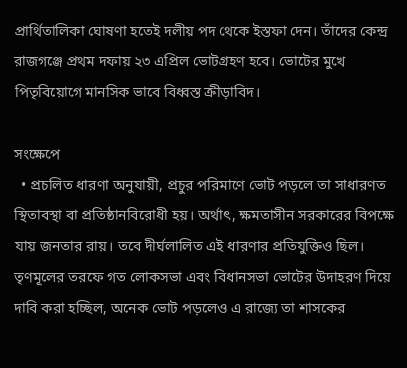প্রার্থিতালিকা ঘোষণা হতেই দলীয় পদ থেকে ইস্তফা দেন। তাঁদের কেন্দ্র রাজগঞ্জে প্রথম দফায় ২৩ এপ্রিল ভোটগ্রহণ হবে। ভোটের মুখে পিতৃবিয়োগে মানসিক ভাবে বিধ্বস্ত ক্রীড়াবিদ।

সংক্ষেপে
  • প্রচলিত ধারণা অনুযায়ী, প্রচুর পরিমাণে ভোট পড়লে তা সাধারণত স্থিতাবস্থা বা প্রতিষ্ঠানবিরোধী হয়। অর্থাৎ, ক্ষমতাসীন সরকারের বিপক্ষে যায় জনতার রায়। তবে দীর্ঘলালিত এই ধারণার প্রতিযুক্তিও ছিল। তৃণমূলের তরফে গত লোকসভা এবং বিধানসভা ভোটের উদাহরণ দিয়ে দাবি করা হচ্ছিল, অনেক ভোট পড়লেও এ রাজ্যে তা শাসকের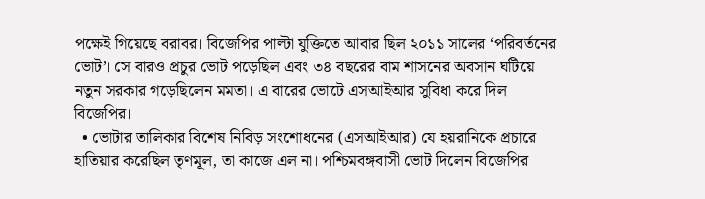পক্ষেই গিয়েছে বরাবর। বিজেপির পাল্টা যুক্তিতে আবার ছিল ২০১১ সালের ‘পরিবর্তনের ভোট’। সে বারও প্রচুর ভোট পড়েছিল এবং ৩৪ বছরের বাম শাসনের অবসান ঘটিয়ে নতুন সরকার গড়েছিলেন মমতা। এ বারের ভোটে এসআইআর সুবিধা করে দিল বিজেপির।
  • ভোটার তালিকার বিশেষ নিবিড় সংশোধনের (এসআইআর) যে হয়রানিকে প্রচারে হাতিয়ার করেছিল তৃণমূল, তা কাজে এল না। পশ্চিমবঙ্গবাসী ভোট দিলেন বিজেপির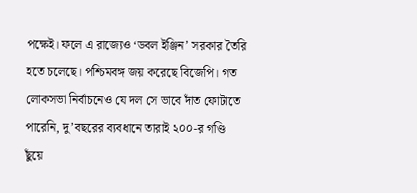পক্ষেই। ফলে এ রাজ্যেও ‘ডবল ইঞ্জিন’ সরকার তৈরি হতে চলেছে। পশ্চিমবঙ্গ জয় করেছে বিজেপি। গত লোকসভা নির্বাচনেও যে দল সে ভাবে দাঁত ফোটাতে পারেনি, দু’বছরের ব্যবধানে তারাই ২০০-র গণ্ডি ছুঁয়ে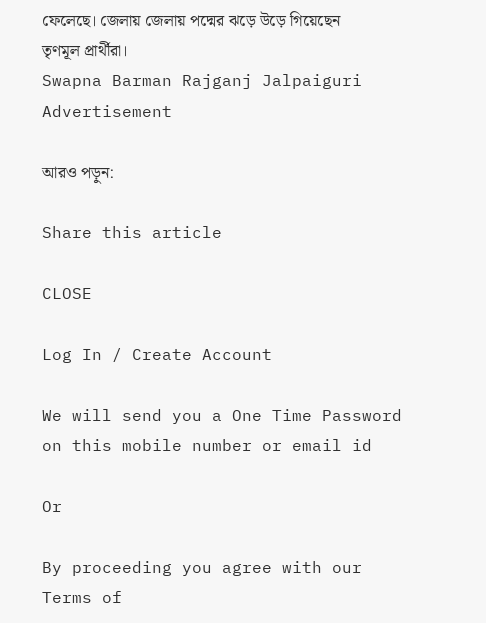ফেলেছে। জেলায় জেলায় পদ্মের ঝড়ে উড়ে গিয়েছেন তৃণমূল প্রার্থীরা।
Swapna Barman Rajganj Jalpaiguri
Advertisement

আরও পড়ুন:

Share this article

CLOSE

Log In / Create Account

We will send you a One Time Password on this mobile number or email id

Or

By proceeding you agree with our Terms of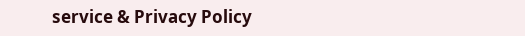service & Privacy Policy